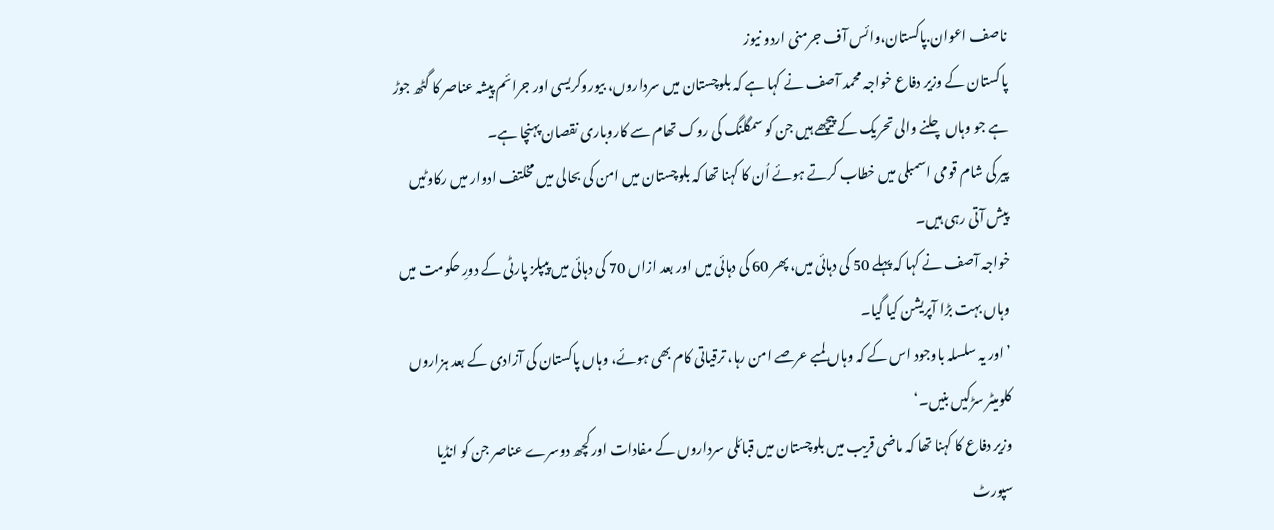ناصف اعوان.پاکستان،وائس آف جرمنی اردو نیوز
پاکستان کے وزیر دفاع خواجہ محمد آصف نے کہا ہے کہ بلوچستان میں سرداروں، بیوروکریسی اور جرائم پیشہ عناصر کا گٹھ جوڑ ہے جو وہاں چلنے والی تحریک کے پیچھے ہیں جن کو سمگلنگ کی روک تھام سے کاروباری نقصان پہنچا ہے۔
پیر کی شام قومی اسمبلی میں خطاب کرتے ہوئے اُن کا کہنا تھا کہ بلوچستان میں امن کی بحالی میں مخلتف ادوار میں رکاوٹیں پیش آتی رہی ہیں۔
خواجہ آصف نے کہا کہ پہلے 50 کی دہائی میں، پھر 60 کی دہائی میں اور بعد ازاں 70 کی دہائی میں پیپلز پارٹی کے دورِ حکومت میں وہاں بہت بڑا آپریشن کیا گیا۔
’اور یہ سلسلہ باوجود اس کے کہ وہاں لمبے عرصے امن رہا، ترقیاتی کام بھی ہوئے، وہاں پاکستان کی آزادی کے بعد ہزاروں کلومیٹر سڑکیں بنیں۔‘
وزیر دفاع کا کہنا تھا کہ ماضی قریب میں بلوچستان میں قبائلی سرداروں کے مفادات اور کچھ دوسرے عناصر جن کو انڈیا سپورٹ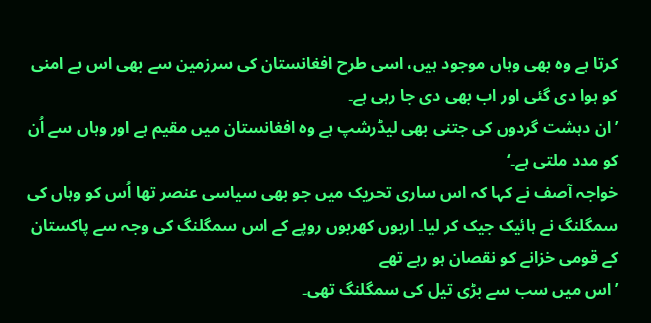کرتا ہے وہ بھی وہاں موجود ہیں، اسی طرح افغانستان کی سرزمین سے بھی اس بے امنی کو ہوا دی گئی اور اب بھی دی جا رہی ہے۔
’ان دہشت گردوں کی جتنی بھی لیڈرشپ ہے وہ افغانستان میں مقیم ہے اور وہاں سے اُن کو مدد ملتی ہے۔‘
خواجہ آصف نے کہا کہ اس ساری تحریک میں جو بھی سیاسی عنصر تھا اُس کو وہاں کی سمگلنگ نے ہائیک جیک کر لیا۔ اربوں کھربوں روپے کے اس سمگلنگ کی وجہ سے پاکستان کے قومی خزانے کو نقصان ہو رہے تھے
’اس میں سب سے بڑی تیل کی سمگلنگ تھی۔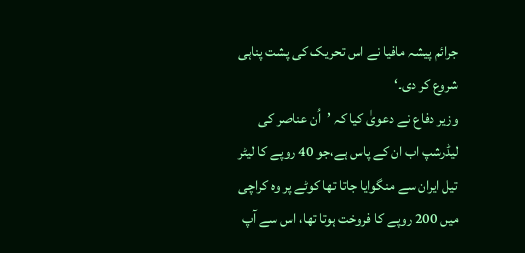جرائم پیشہ مافیا نے اس تحریک کی پشت پناہی شروع کر دی۔‘
وزیر دفاع نے دعویٰ کیا کہ ’اُن عناصر کی لیڈرشپ اب ان کے پاس ہے،جو 40 روپے کا لیٹر تیل ایران سے منگوایا جاتا تھا کوٹے پر وہ کراچی میں 200 روپے کا فروخت ہوتا تھا، اس سے آپ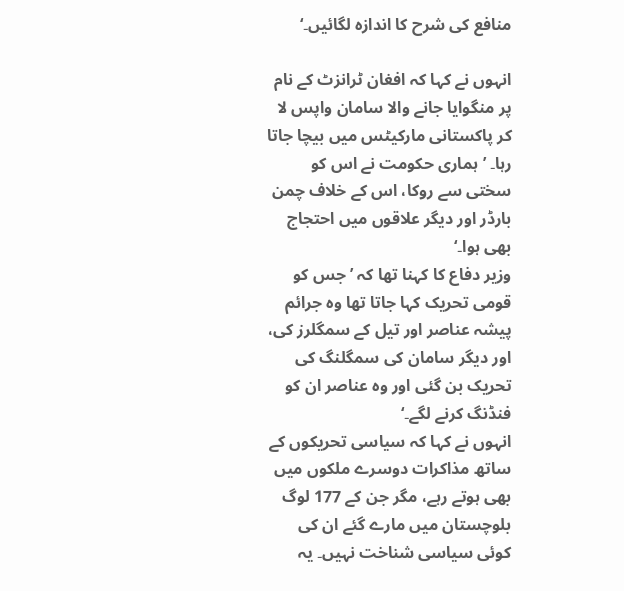منافع کی شرح کا اندازہ لگائیں۔‘

انہوں نے کہا کہ افغان ٹرانزٹ کے نام پر منگوایا جانے والا سامان واپس لا کر پاکستانی مارکیٹس میں بیچا جاتا رہا۔ ’ہماری حکومت نے اس کو سختی سے روکا، اس کے خلاف چمن بارڈر اور دیگر علاقوں میں احتجاج بھی ہوا۔‘
وزیر دفاع کا کہنا تھا کہ ’جس کو قومی تحریک کہا جاتا تھا وہ جرائم پیشہ عناصر اور تیل کے سمگلرز کی، اور دیگر سامان کی سمگلنگ کی تحریک بن گئی اور وہ عناصر ان کو فنڈنگ کرنے لگے۔‘
انہوں نے کہا کہ سیاسی تحریکوں کے ساتھ مذاکرات دوسرے ملکوں میں بھی ہوتے رہے، مگر جن کے 177 لوگ بلوچستان میں مارے گئے ان کی کوئی سیاسی شناخت نہیں۔ یہ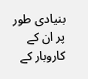بنیادی طور پر ان کے کاروبار کے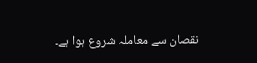نقصان سے معاملہ شروع ہوا ہے۔